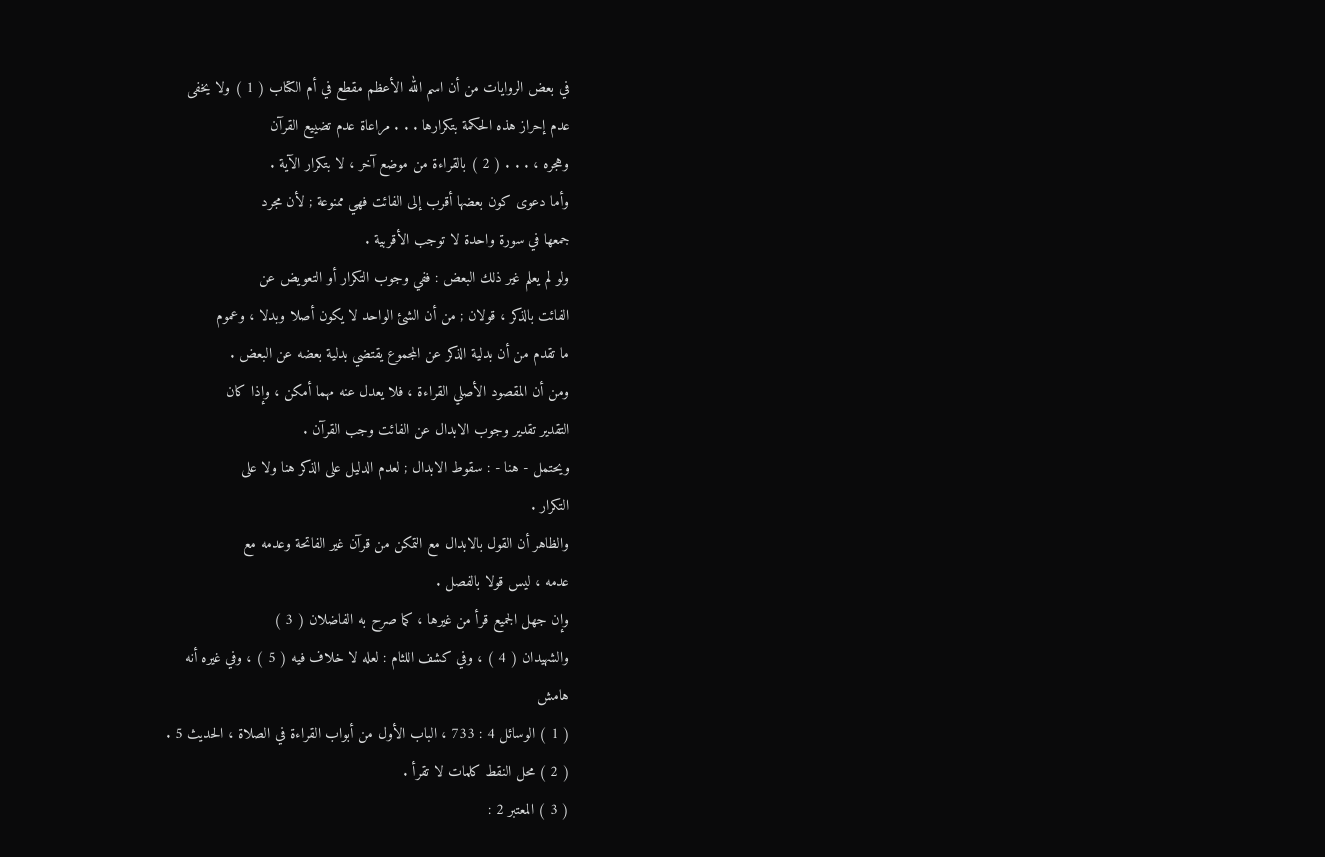في بعض الروايات من أن اسم الله الأعظم مقطع في أم الكتاب ( 1 ) ولا يخفى
عدم إحراز هذه الحكمة بتكرارها . . . مراعاة عدم تضييع القرآن
وهجره ، . . . ( 2 ) بالقراءة من موضع آخر ، لا بتكرار الآية .
وأما دعوى كون بعضها أقرب إلى الفائت فهي ممنوعة ; لأن مجرد
جمعها في سورة واحدة لا توجب الأقربية .
ولو لم يعلم غير ذلك البعض : ففي وجوب التكرار أو التعويض عن
الفائت بالذكر ، قولان ; من أن الشئ الواحد لا يكون أصلا وبدلا ، وعموم
ما تقدم من أن بدلية الذكر عن المجموع يقتضي بدلية بعضه عن البعض .
ومن أن المقصود الأصلي القراءة ، فلا يعدل عنه مهما أمكن ، وإذا كان
التقدير تقدير وجوب الابدال عن الفائت وجب القرآن .
ويحتمل - هنا - : سقوط الابدال ; لعدم الدليل على الذكر هنا ولا على
التكرار .
والظاهر أن القول بالابدال مع التمكن من قرآن غير الفاتحة وعدمه مع
عدمه ، ليس قولا بالفصل .
وإن جهل الجميع قرأ من غيرها ، كما صرح به الفاضلان ( 3 )
والشهيدان ( 4 ) ، وفي كشف اللثام : لعله لا خلاف فيه ( 5 ) ، وفي غيره أنه
هامش
( 1 ) الوسائل 4 : 733 ، الباب الأول من أبواب القراءة في الصلاة ، الحديث 5 .
( 2 ) محل النقط كلمات لا تقرأ .
( 3 ) المعتبر 2 :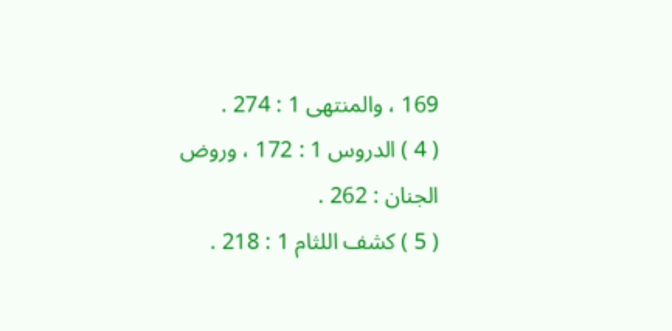169 ، والمنتهى 1 : 274 .
( 4 ) الدروس 1 : 172 ، وروض الجنان : 262 .
( 5 ) كشف اللثام 1 : 218 .